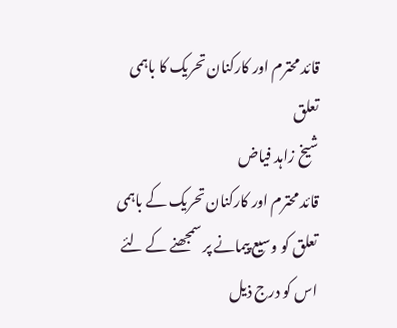قائد محترم اور کارکنان تحریک کا باہمی تعلق
شیخ زاہد فیاض
قائد محترم اور کارکنان تحریک کے باہمی تعلق کو وسیع پیمانے پر سمجھنے کے لئے اس کو درج ذیل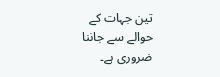تین جہات کے حوالے سے جاننا ضروری ہے۔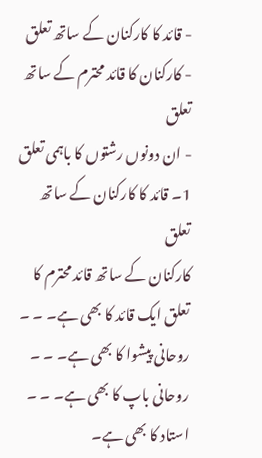- قائد کا کارکنان کے ساتھ تعلق
- کارکنان کا قائد محترم کے ساتھ تعلق
- ان دونوں رشتوں کا باہمی تعلق
1۔ قائد کا کارکنان کے ساتھ تعلق
کارکنان کے ساتھ قائد محترم کا تعلق ایک قائد کا بھی ہے۔ ۔ ۔ روحانی پیشوا کا بھی ہے۔ ۔ ۔ روحانی باپ کا بھی ہے۔ ۔ ۔ استاد کا بھی ہے۔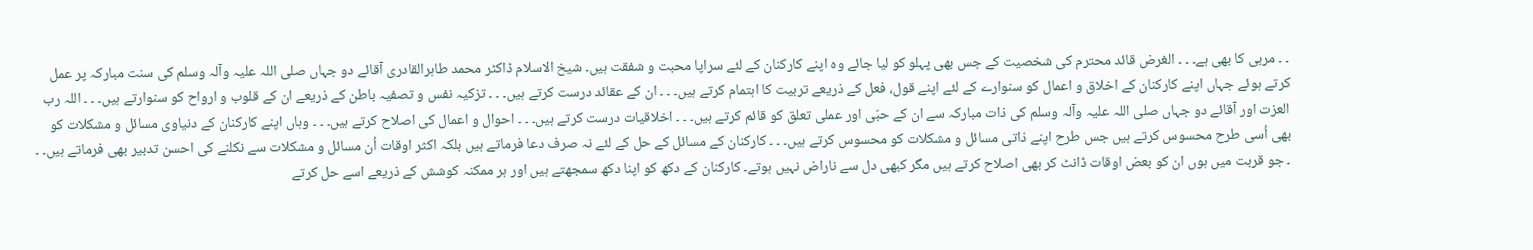۔ ۔ مربی کا بھی ہے۔ ۔ ۔ الغرض قائد محترم کی شخصیت کے جس بھی پہلو کو لیا جائے وہ اپنے کارکنان کے لئے سراپا محبت و شفقت ہیں۔ شیخ الاسلام ڈاکٹر محمد طاہرالقادری آقائے دو جہاں صلی اللہ علیہ وآلہ وسلم کی سنت مبارکہ پر عمل کرتے ہوئے جہاں اپنے کارکنان کے اخلاق و اعمال کو سنوارے کے لئے اپنے قول، فعل کے ذریعے تربیت کا اہتمام کرتے ہیں۔ ۔ ۔ ان کے عقائد درست کرتے ہیں۔ ۔ ۔ تزکیہ نفس و تصفیہ باطن کے ذریعے ان کے قلوب و ارواح کو سنوارتے ہیں۔ ۔ ۔ اللہ رب العزت اور آقائے دو جہاں صلی اللہ علیہ وآلہ وسلم کی ذات مبارکہ سے ان کے حبّی اور عملی تعلق کو قائم کرتے ہیں۔ ۔ ۔ اخلاقیات درست کرتے ہیں۔ ۔ ۔ احوال و اعمال کی اصلاح کرتے ہیں۔ ۔ ۔ وہاں اپنے کارکنان کے دنیاوی مسائل و مشکلات کو بھی اُسی طرح محسوس کرتے ہیں جس طرح اپنے ذاتی مسائل و مشکلات کو محسوس کرتے ہیں۔ ۔ ۔ کارکنان کے مسائل کے حل کے لئے نہ صرف دعا فرماتے ہیں بلکہ اکثر اوقات اُن مسائل و مشکلات سے نکلنے کی احسن تدبیر بھی فرماتے ہیں۔ ۔ ۔ جو قربت میں ہوں ان کو بعض اوقات ڈانٹ کر بھی اصلاح کرتے ہیں مگر کبھی دل سے ناراض نہیں ہوتے۔ کارکنان کے دکھ کو اپنا دکھ سمجھتے ہیں اور ہر ممکنہ کوشش کے ذریعے اسے حل کرتے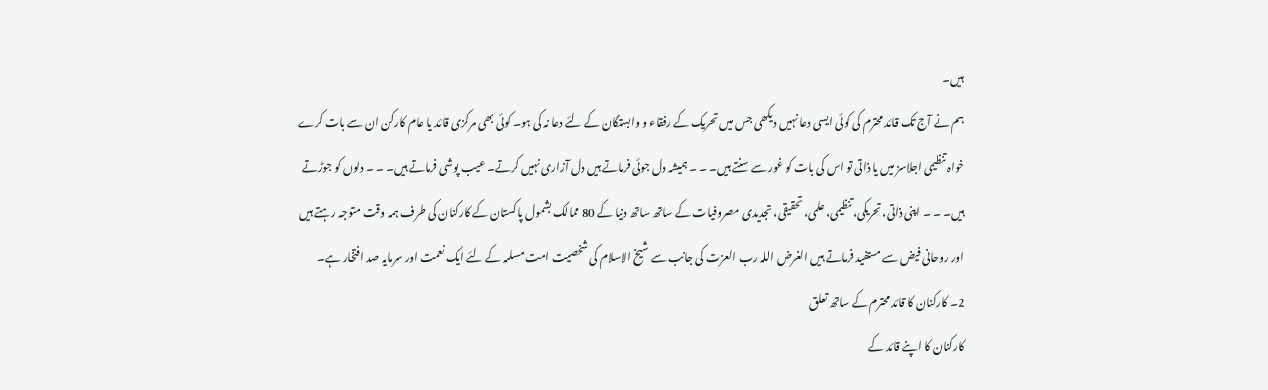ہیں۔
ہم نے آج تک قائد محترم کی کوئی ایسی دعا نہیں دیکھی جس میں تحریک کے رفقاء و وابستگان کے لئے دعا نہ کی ہو۔ کوئی بھی مرکزی قائد یا عام کارکن ان سے بات کرے خواہ تنظیمی اجلاسز میں یا ذاتی تو اس کی بات کو غور سے سنتے ہیں۔ ۔ ۔ ہمیشہ دل جوئی فرماتے ہیں دل آزاری نہیں کرتے۔ عیب پوشی فرماتے ہیں۔ ۔ ۔ دلوں کو جوڑتے ہیں۔ ۔ ۔ اپنی ذاتی، تحریکی، تنظیمی، علمی، تحقیقی، تجدیدی مصروفیات کے ساتھ ساتھ دنیا کے 80 ممالک بشمول پاکستان کے کارکنان کی طرف ہمہ وقت متوجہ رہتے ہیں اور روحانی فیض سے مستفید فرماتے ہیں الغرض اللہ رب العزت کی جانب سے شیخ الاسلام کی شخصیت امت مسلمہ کے لئے ایک نعمت اور سرمایہ صد افتخار ہے۔
2۔ کارکنان کا قائد محترم کے ساتھ تعلق
کارکنان کا اپنے قائد کے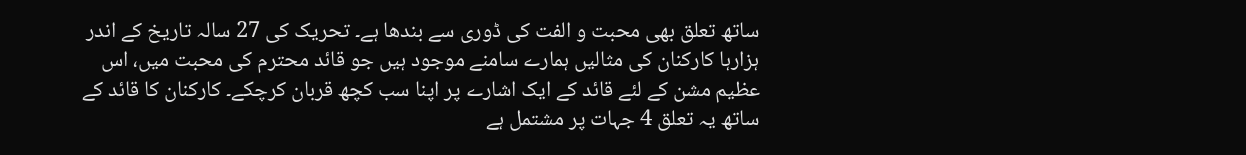ساتھ تعلق بھی محبت و الفت کی ڈوری سے بندھا ہے۔ تحریک کی 27 سالہ تاریخ کے اندر ہزارہا کارکنان کی مثالیں ہمارے سامنے موجود ہیں جو قائد محترم کی محبت میں، اس عظیم مشن کے لئے قائد کے ایک اشارے پر اپنا سب کچھ قربان کرچکے۔ کارکنان کا قائد کے ساتھ یہ تعلق 4 جہات پر مشتمل ہے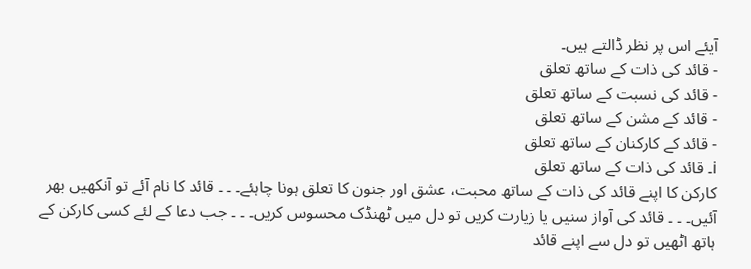آیئے اس پر نظر ڈالتے ہیں۔
- قائد کی ذات کے ساتھ تعلق
- قائد کی نسبت کے ساتھ تعلق
- قائد کے مشن کے ساتھ تعلق
- قائد کے کارکنان کے ساتھ تعلق
i۔ قائد کی ذات کے ساتھ تعلق
کارکن کا اپنے قائد کی ذات کے ساتھ محبت، عشق اور جنون کا تعلق ہونا چاہئے۔ ۔ ۔ قائد کا نام آئے تو آنکھیں بھر آئیں۔ ۔ ۔ قائد کی آواز سنیں یا زیارت کریں تو دل میں ٹھنڈک محسوس کریں۔ ۔ ۔ جب دعا کے لئے کسی کارکن کے ہاتھ اٹھیں تو دل سے اپنے قائد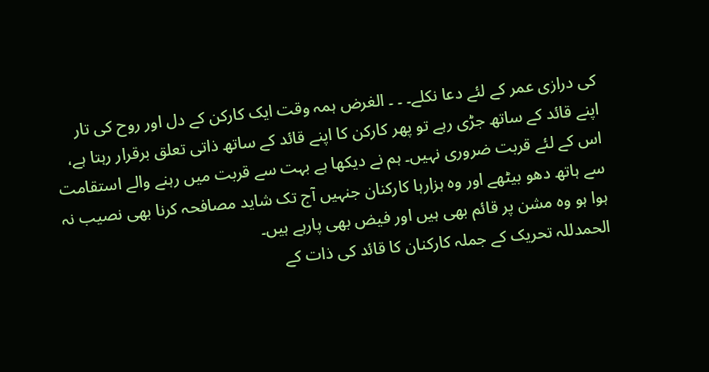کی درازی عمر کے لئے دعا نکلے۔ ۔ ۔ الغرض ہمہ وقت ایک کارکن کے دل اور روح کی تار اپنے قائد کے ساتھ جڑی رہے تو پھر کارکن کا اپنے قائد کے ساتھ ذاتی تعلق برقرار رہتا ہے، اس کے لئے قربت ضروری نہیں۔ ہم نے دیکھا ہے بہت سے قربت میں رہنے والے استقامت سے ہاتھ دھو بیٹھے اور وہ ہزارہا کارکنان جنہیں آج تک شاید مصافحہ کرنا بھی نصیب نہ ہوا ہو وہ مشن پر قائم بھی ہیں اور فیض بھی پارہے ہیں۔
الحمدللہ تحریک کے جملہ کارکنان کا قائد کی ذات کے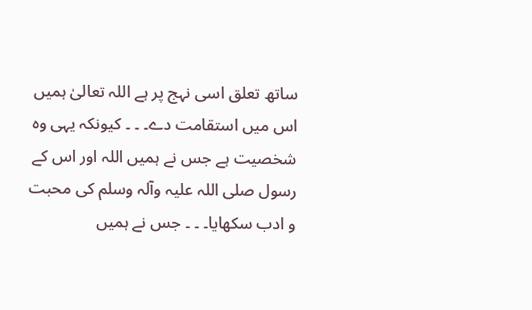ساتھ تعلق اسی نہج پر ہے اللہ تعالیٰ ہمیں اس میں استقامت دے۔ ۔ ۔ کیونکہ یہی وہ شخصیت ہے جس نے ہمیں اللہ اور اس کے رسول صلی اللہ علیہ وآلہ وسلم کی محبت و ادب سکھایا۔ ۔ ۔ جس نے ہمیں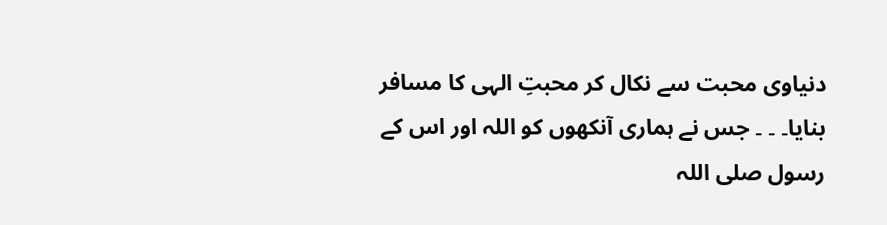دنیاوی محبت سے نکال کر محبتِ الہی کا مسافر بنایا۔ ۔ ۔ جس نے ہماری آنکھوں کو اللہ اور اس کے رسول صلی اللہ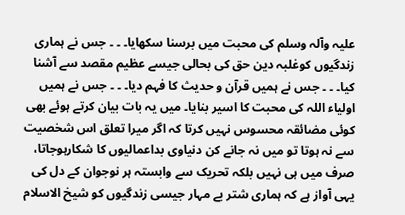علیہ وآلہ وسلم کی محبت میں برسنا سکھایا۔ ۔ ۔ جس نے ہماری زندگیوں کوغلبہ دین حق کی بحالی جیسے عظیم مقصد سے آشنا کیا۔ ۔ ۔ جس نے ہمیں قرآن و حدیث کا فہم دیا۔ ۔ ۔ جس نے ہمیں اولیاء اللہ کی محبت کا اسیر بنایا۔ میں یہ بات بیان کرتے ہوئے بھی کوئی مضائقہ محسوس نہیں کرتا کہ اگر میرا تعلق اس شخصیت سے نہ ہوتا تو میں نہ جانے کن دنیاوی بداعمالیوں کا شکارہوجاتا، صرف میں ہی نہیں بلکہ تحریک سے وابستہ ہر نوجوان کے دل کی یہی آواز ہے کہ ہماری شتر بے مہار جیسی زندگیوں کو شیخ الاسلام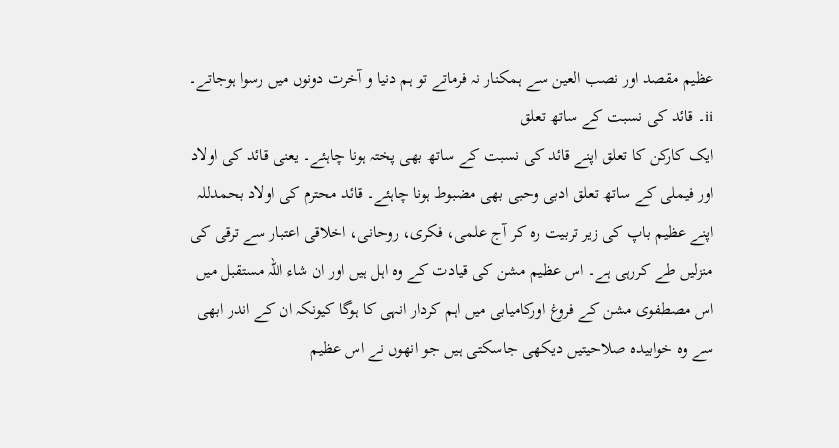عظیم مقصد اور نصب العین سے ہمکنار نہ فرماتے تو ہم دنیا و آخرت دونوں میں رسوا ہوجاتے۔
ii۔ قائد کی نسبت کے ساتھ تعلق
ایک کارکن کا تعلق اپنے قائد کی نسبت کے ساتھ بھی پختہ ہونا چاہئے۔ یعنی قائد کی اولاد اور فیملی کے ساتھ تعلق ادبی وحبی بھی مضبوط ہونا چاہئے۔ قائد محترم کی اولاد بحمدللہ اپنے عظیم باپ کی زیر تربیت رہ کر آج علمی، فکری، روحانی، اخلاقی اعتبار سے ترقی کی منزلیں طے کررہی ہے۔ اس عظیم مشن کی قیادت کے وہ اہل ہیں اور ان شاء اللہ مستقبل میں اس مصطفوی مشن کے فروغ اورکامیابی میں اہم کردار انہی کا ہوگا کیونکہ ان کے اندر ابھی سے وہ خوابیدہ صلاحیتیں دیکھی جاسکتی ہیں جو انھوں نے اس عظیم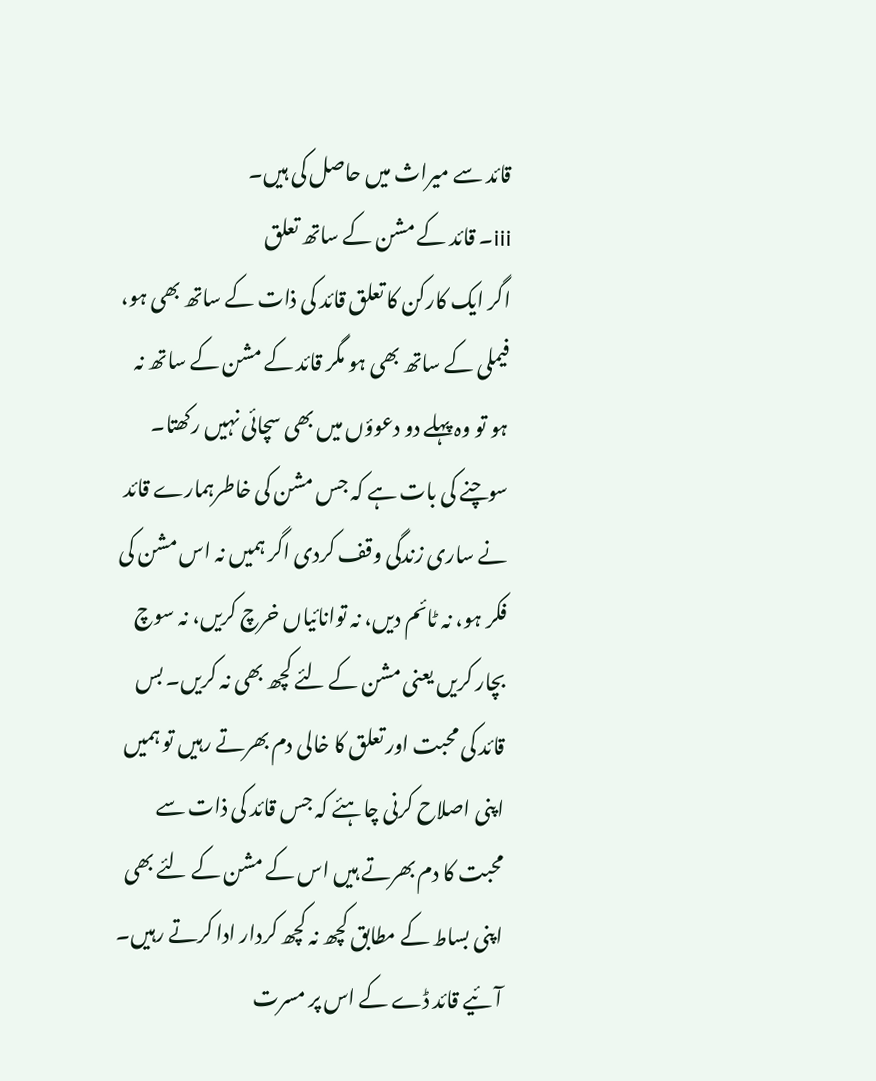قائد سے میراث میں حاصل کی ہیں۔
iii۔ قائد کے مشن کے ساتھ تعلق
اگر ایک کارکن کا تعلق قائد کی ذات کے ساتھ بھی ہو، فیملی کے ساتھ بھی ہو مگر قائد کے مشن کے ساتھ نہ ہو تو وہ پہلے دو دعوؤں میں بھی سچائی نہیں رکھتا۔ سوچنے کی بات ہے کہ جس مشن کی خاطرہمارے قائد نے ساری زندگی وقف کردی اگر ہمیں نہ اس مشن کی فکر ہو، نہ ٹائم دیں، نہ توانائیاں خرچ کریں، نہ سوچ بچار کریں یعنی مشن کے لئے کچھ بھی نہ کریں۔ بس قائد کی محبت اور تعلق کا خالی دم بھرتے رہیں تو ہمیں اپنی اصلاح کرنی چاہئے کہ جس قائد کی ذات سے محبت کا دم بھرتے ہیں اس کے مشن کے لئے بھی اپنی بساط کے مطابق کچھ نہ کچھ کردار ادا کرتے رہیں۔ آئیے قائد ڈے کے اس پر مسرت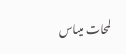لمحات میںاس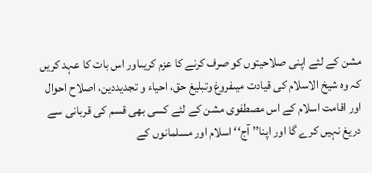مشن کے لئے اپنی صلاحیتوں کو صرف کرنے کا عزم کریںاور اس بات کا عہد کریں کہ وہ شیخ الاسلام کی قیادت میںفروغ وتبلیغ حق، احیاء و تجدیددین، اصلاح احوال اور اقامت اسلام کے اس مصطفوی مشن کے لئے کسی بھی قسم کی قربانی سے دریغ نہیں کرے گا اور اپنا’’ آج‘‘ اسلام اور مسلمانوں کے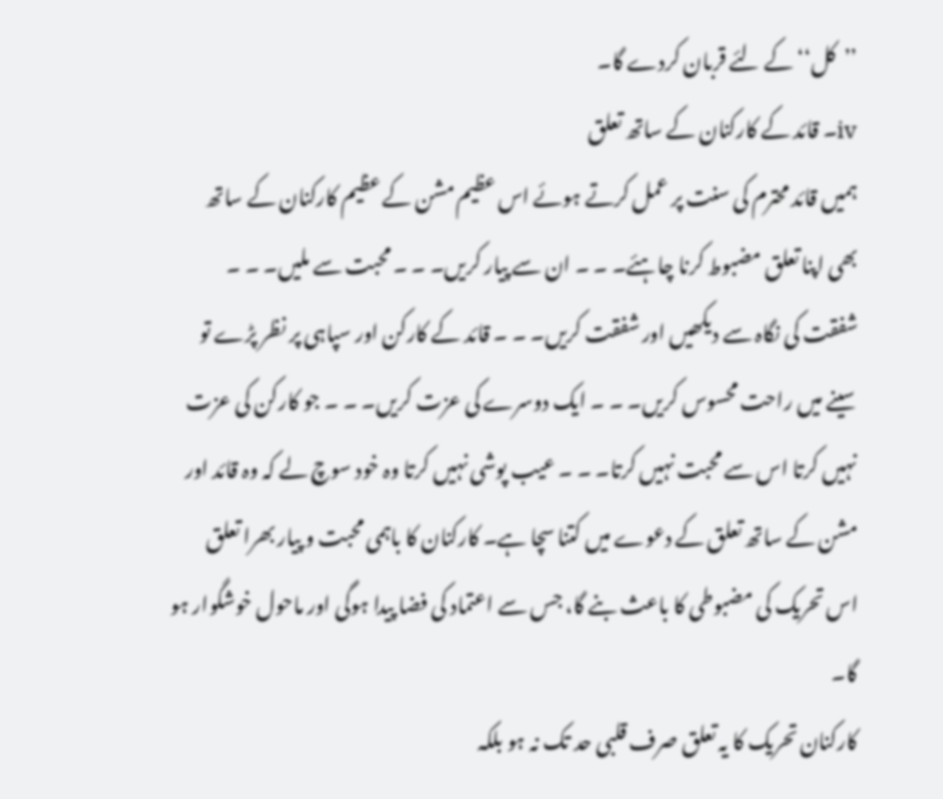’’کل‘‘ کے لئے قربان کردے گا۔
iv۔ قائد کے کارکنان کے ساتھ تعلق
ہمیں قائد محترم کی سنت پر عمل کرتے ہوئے اس عظیم مشن کے عظیم کارکنان کے ساتھ بھی اپنا تعلق مضبوط کرنا چاہئے۔ ۔ ۔ ان سے پیار کریں۔ ۔ ۔ محبت سے ملیں۔ ۔ ۔ شفقت کی نگاہ سے دیکھیں اور شفقت کریں۔ ۔ ۔ قائد کے کارکن اور سپاہی پر نظر پڑے تو سینے میں راحت محسوس کریں۔ ۔ ۔ ایک دوسرے کی عزت کریں۔ ۔ ۔ جو کارکن کی عزت نہیں کرتا اس سے محبت نہیں کرتا۔ ۔ ۔ عیب پوشی نہیں کرتا وہ خود سوچ لے کہ وہ قائد اور مشن کے ساتھ تعلق کے دعوے میں کتنا سچا ہے۔ کارکنان کا باہمی محبت و پیار بھرا تعلق اس تحریک کی مضبوطی کا باعث بنے گا، جس سے اعتماد کی فضا پیدا ہوگی اور ماحول خوشگوار ہو گا۔
کارکنان تحریک کا یہ تعلق صرف قلبی حد تک نہ ہو بلکہ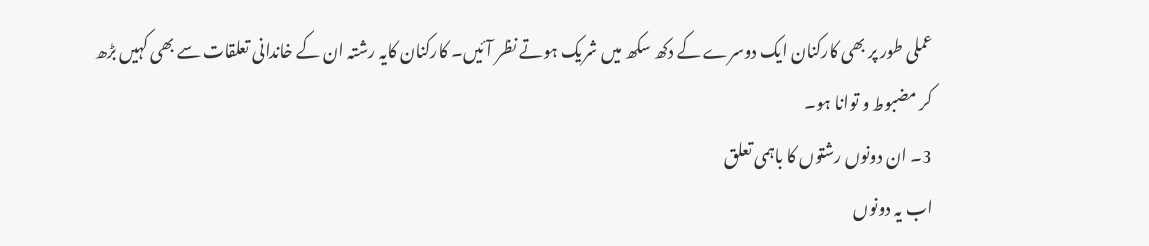عملی طور پر بھی کارکنان ایک دوسرے کے دکھ سکھ میں شریک ہوتے نظر آئیں۔ کارکنان کایہ رشتہ ان کے خاندانی تعلقات سے بھی کہیں بڑھ کر مضبوط و توانا ہو۔
3۔ ان دونوں رشتوں کا باہمی تعلق
اب یہ دونوں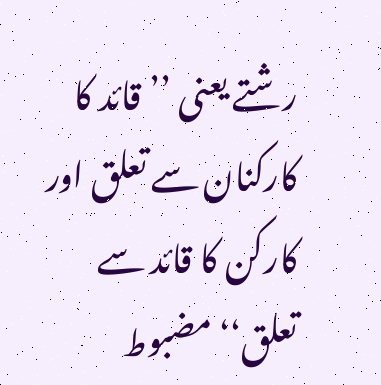رشتے یعنی ’’قائد کا کارکنان سے تعلق اور کارکن کا قائد سے تعلق‘‘ مضبوط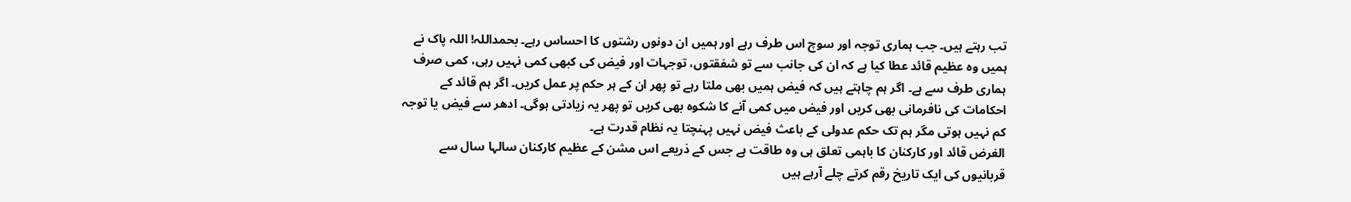تب رہتے ہیں۔ جب ہماری توجہ اور سوچ اس طرف رہے اور ہمیں ان دونوں رشتوں کا احساس رہے۔ بحمداللہ! اللہ پاک نے ہمیں وہ عظیم قائد عطا کیا ہے کہ ان کی جانب سے تو شفقتوں، توجہات اور فیض کی کبھی کمی نہیں رہی، کمی صرف ہماری طرف سے ہے۔ اگر ہم چاہتے ہیں کہ فیض ہمیں بھی ملتا رہے تو پھر ان کے ہر حکم پر عمل کریں۔ اگر ہم قائد کے احکامات کی نافرمانی بھی کریں اور فیض میں کمی آنے کا شکوہ بھی کریں تو پھر یہ زیادتی ہوگی۔ ادھر سے فیض یا توجہ کم نہیں ہوتی مگر ہم تک حکم عدولی کے باعث فیض نہیں پہنچتا یہ نظام قدرت ہے۔
الغرض قائد اور کارکنان کا باہمی تعلق ہی وہ طاقت ہے جس کے ذریعے اس مشن کے عظیم کارکنان سالہا سال سے قربانیوں کی ایک تاریخ رقم کرتے چلے آرہے ہیں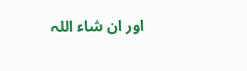اور ان شاء اللہ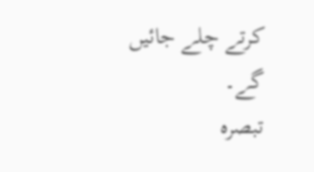کرتے چلے جائیں گے۔
تبصرہ